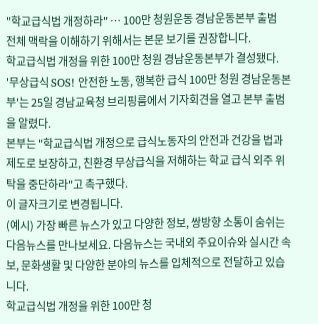"학교급식법 개정하라" … 100만 청원운동 경남운동본부 출범
전체 맥락을 이해하기 위해서는 본문 보기를 권장합니다.
학교급식법 개정을 위한 100만 청원 경남운동본부가 결성됐다.
'무상급식 SOS! 안전한 노동, 행복한 급식 100만 청원 경남운동본부'는 25일 경남교육청 브리핑룸에서 기자회견을 열고 본부 출범을 알렸다.
본부는 "학교급식법 개정으로 급식노동자의 안전과 건강을 법과 제도로 보장하고, 친환경 무상급식을 저해하는 학교 급식 외주 위탁을 중단하라"고 촉구했다.
이 글자크기로 변경됩니다.
(예시) 가장 빠른 뉴스가 있고 다양한 정보, 쌍방향 소통이 숨쉬는 다음뉴스를 만나보세요. 다음뉴스는 국내외 주요이슈와 실시간 속보, 문화생활 및 다양한 분야의 뉴스를 입체적으로 전달하고 있습니다.
학교급식법 개정을 위한 100만 청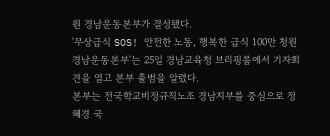원 경남운동본부가 결성됐다.
'무상급식 SOS! 안전한 노동, 행복한 급식 100만 청원 경남운동본부'는 25일 경남교육청 브리핑룸에서 기자회견을 열고 본부 출범을 알렸다.
본부는 전국학교비정규직노조 경남지부를 중심으로 정혜경 국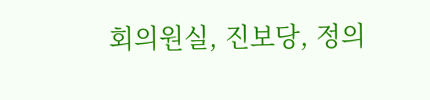회의원실, 진보당, 정의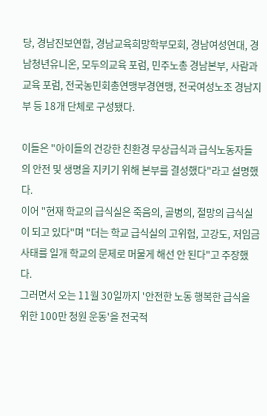당, 경남진보연합, 경남교육희망학부모회, 경남여성연대, 경남청년유니온, 모두의교육 포럼, 민주노총 경남본부, 사람과 교육 포럼, 전국농민회총연맹부경연맹, 전국여성노조 경남지부 등 18개 단체로 구성됐다.

이들은 "아이들의 건강한 친환경 무상급식과 급식노동자들의 안전 및 생명을 지키기 위해 본부를 결성했다"라고 설명했다.
이어 "현재 학교의 급식실은 죽음의, 골병의, 절망의 급식실이 되고 있다"며 "더는 학교 급식실의 고위험, 고강도, 저임금 사태를 일개 학교의 문제로 머물게 해선 안 된다"고 주장했다.
그러면서 오는 11월 30일까지 '안전한 노동 행복한 급식을 위한 100만 청원 운동'을 전국적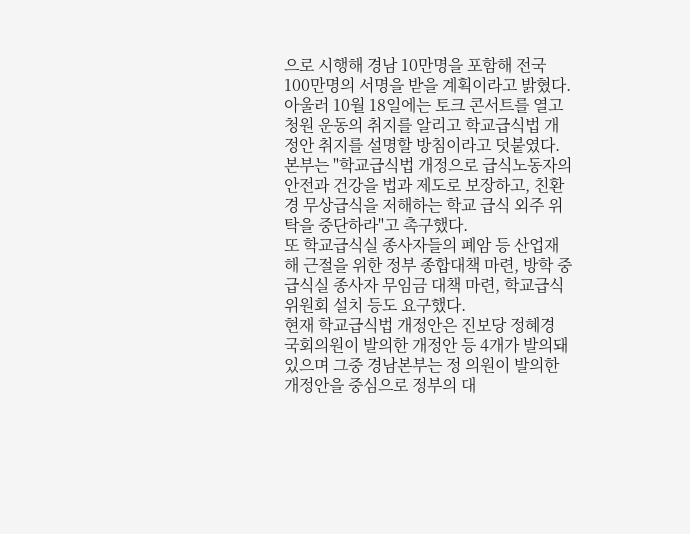으로 시행해 경남 10만명을 포함해 전국 100만명의 서명을 받을 계획이라고 밝혔다.
아울러 10월 18일에는 토크 콘서트를 열고 청원 운동의 취지를 알리고 학교급식법 개정안 취지를 설명할 방침이라고 덧붙였다.
본부는 "학교급식법 개정으로 급식노동자의 안전과 건강을 법과 제도로 보장하고, 친환경 무상급식을 저해하는 학교 급식 외주 위탁을 중단하라"고 촉구했다.
또 학교급식실 종사자들의 폐암 등 산업재해 근절을 위한 정부 종합대책 마련, 방학 중 급식실 종사자 무임금 대책 마련, 학교급식위원회 설치 등도 요구했다.
현재 학교급식법 개정안은 진보당 정혜경 국회의원이 발의한 개정안 등 4개가 발의돼 있으며 그중 경남본부는 정 의원이 발의한 개정안을 중심으로 정부의 대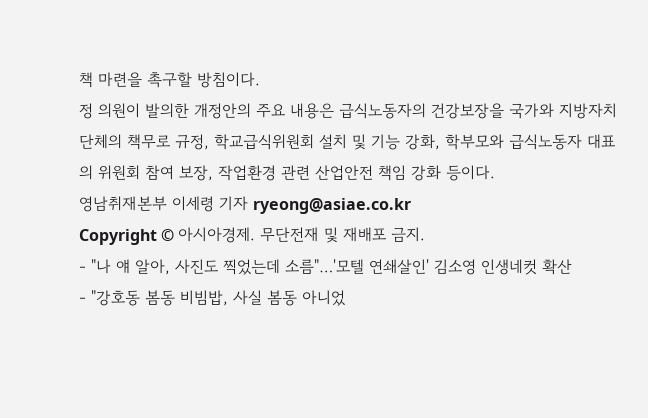책 마련을 촉구할 방침이다.
정 의원이 발의한 개정안의 주요 내용은 급식노동자의 건강보장을 국가와 지방자치단체의 책무로 규정, 학교급식위원회 설치 및 기능 강화, 학부모와 급식노동자 대표의 위원회 참여 보장, 작업환경 관련 산업안전 책임 강화 등이다.
영남취재본부 이세령 기자 ryeong@asiae.co.kr
Copyright © 아시아경제. 무단전재 및 재배포 금지.
- "나 얘 알아, 사진도 찍었는데 소름"…'모텔 연쇄살인' 김소영 인생네컷 확산
- "강호동 봄동 비빔밥, 사실 봄동 아니었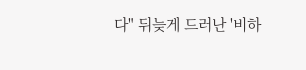다" 뒤늦게 드러난 '비하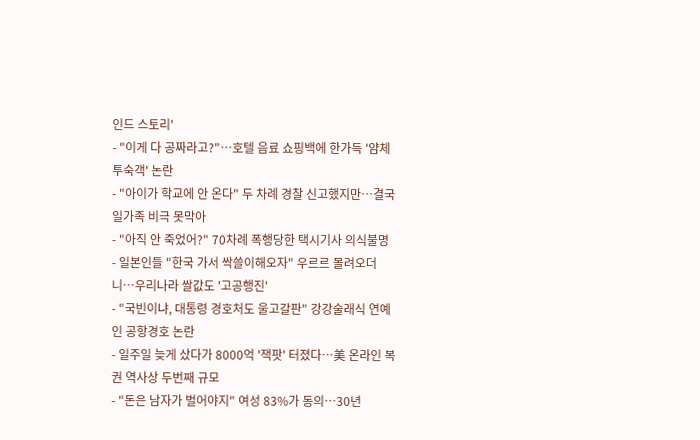인드 스토리'
- "이게 다 공짜라고?"…호텔 음료 쇼핑백에 한가득 '얌체 투숙객' 논란
- "아이가 학교에 안 온다" 두 차례 경찰 신고했지만…결국 일가족 비극 못막아
- "아직 안 죽었어?" 70차례 폭행당한 택시기사 의식불명
- 일본인들 "한국 가서 싹쓸이해오자" 우르르 몰려오더니…우리나라 쌀값도 '고공행진'
- "국빈이냐, 대통령 경호처도 울고갈판" 강강술래식 연예인 공항경호 논란
- 일주일 늦게 샀다가 8000억 '잭팟' 터졌다…美 온라인 복권 역사상 두번째 규모
- "돈은 남자가 벌어야지" 여성 83%가 동의…30년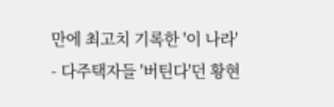만에 최고치 기록한 '이 나라'
- 다주택자들 '버틴다'던 황현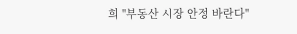희 "부동산 시장 안정 바란다"